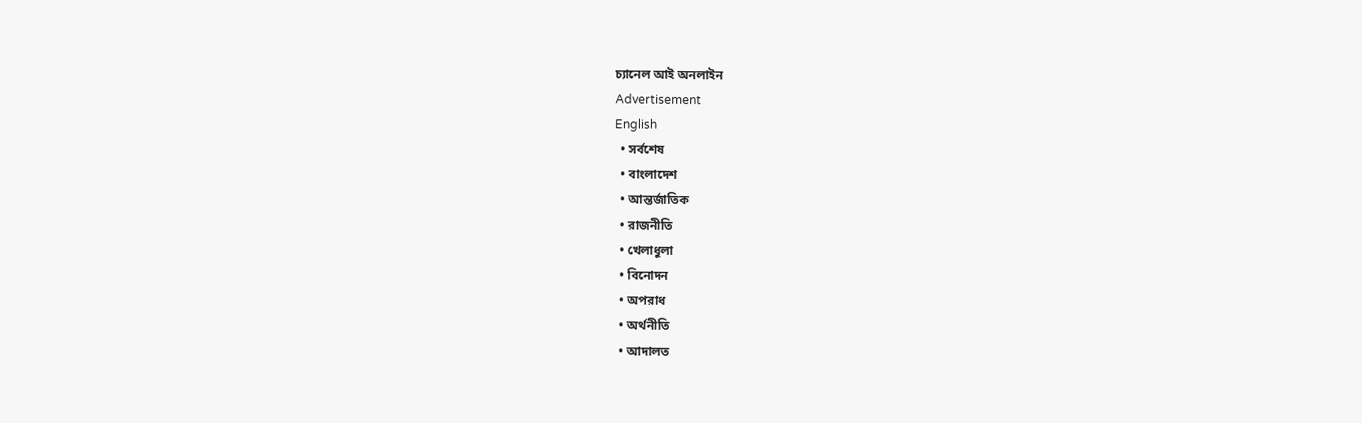চ্যানেল আই অনলাইন
Advertisement
English
  • সর্বশেষ
  • বাংলাদেশ
  • আন্তর্জাতিক
  • রাজনীতি
  • খেলাধুলা
  • বিনোদন
  • অপরাধ
  • অর্থনীতি
  • আদালত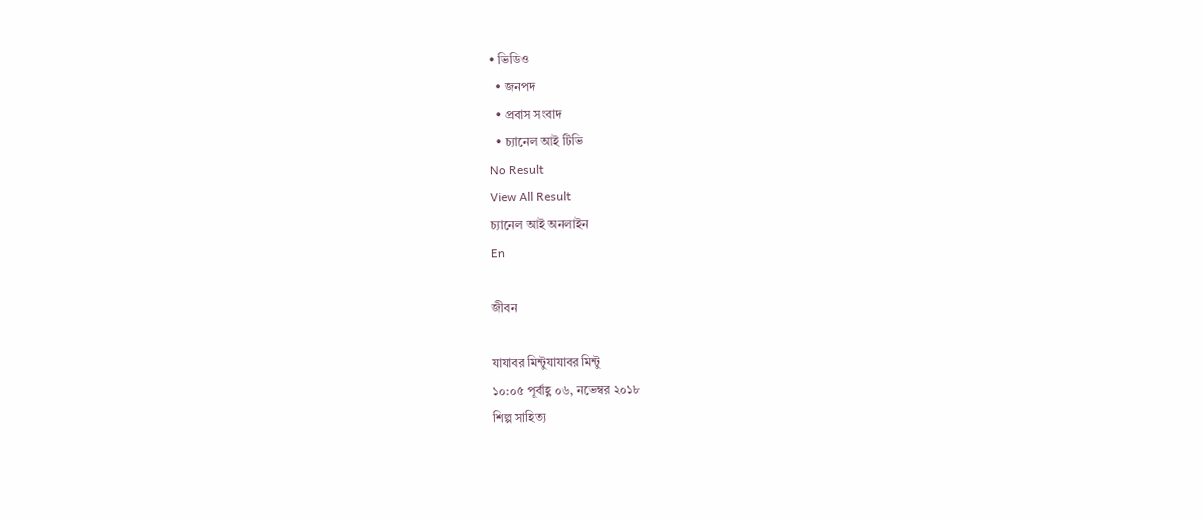• ভিডিও
  • জনপদ
  • প্রবাস সংবাদ
  • চ্যানেল আই টিভি
No Result
View All Result
চ্যানেল আই অনলাইন
En

জীবন

যাযাবর মিন্টুযাযাবর মিন্টু
১০:০৫ পূর্বাহ্ণ ০৬, নভেম্বর ২০১৮
শিল্প সাহিত্য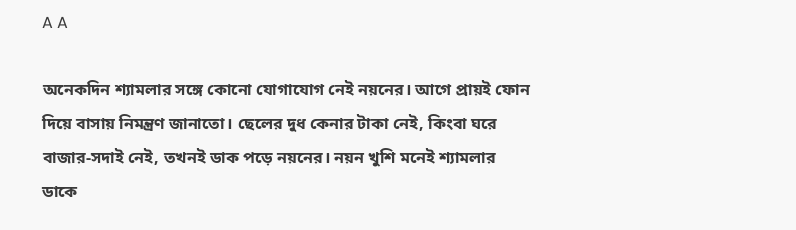A A

অনেকদিন শ্যামলার সঙ্গে কোনো যোগাযোগ নেই নয়নের। আগে প্রায়ই ফোন দিয়ে বাসায় নিমন্ত্রণ জানাতো। ছেলের দুধ কেনার টাকা নেই, কিংবা ঘরে বাজার-সদাই নেই, তখনই ডাক পড়ে নয়নের। নয়ন খুশি মনেই শ্যামলার ডাকে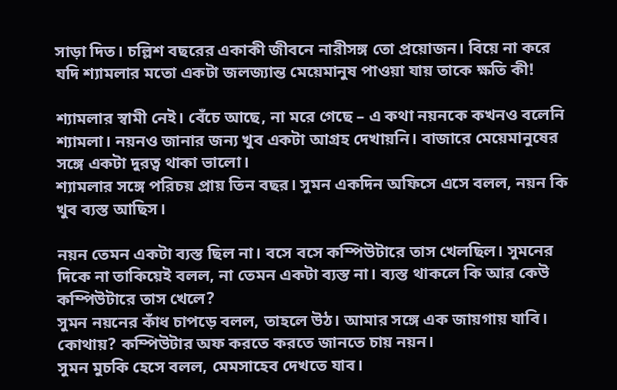সাড়া দিত। চল্লিশ বছরের একাকী জীবনে নারীসঙ্গ তো প্রয়োজন। বিয়ে না করে যদি শ্যামলার মতো একটা জলজ্যান্ত মেয়েমানুষ পাওয়া যায় তাকে ক্ষতি কী!

শ্যামলার স্বামী নেই। বেঁচে আছে, না মরে গেছে – এ কথা নয়নকে কখনও বলেনি শ্যামলা। নয়নও জানার জন্য খুব একটা আগ্রহ দেখায়নি। বাজারে মেয়েমানুষের সঙ্গে একটা দুরত্ব থাকা ভালো।
শ্যামলার সঙ্গে পরিচয় প্রায় তিন বছর। সুমন একদিন অফিসে এসে বলল, নয়ন কি খুব ব্যস্ত আছিস।

নয়ন তেমন একটা ব্যস্ত ছিল না। বসে বসে কম্পিউটারে তাস খেলছিল। সুমনের দিকে না তাকিয়েই বলল, না তেমন একটা ব্যস্ত না। ব্যস্ত থাকলে কি আর কেউ কম্পিউটারে তাস খেলে?
সুমন নয়নের কাঁধ চাপড়ে বলল, তাহলে উঠ। আমার সঙ্গে এক জায়গায় যাবি।
কোথায়? কম্পিউটার অফ করতে করতে জানতে চায় নয়ন।
সুমন মুচকি হেসে বলল, মেমসাহেব দেখতে যাব।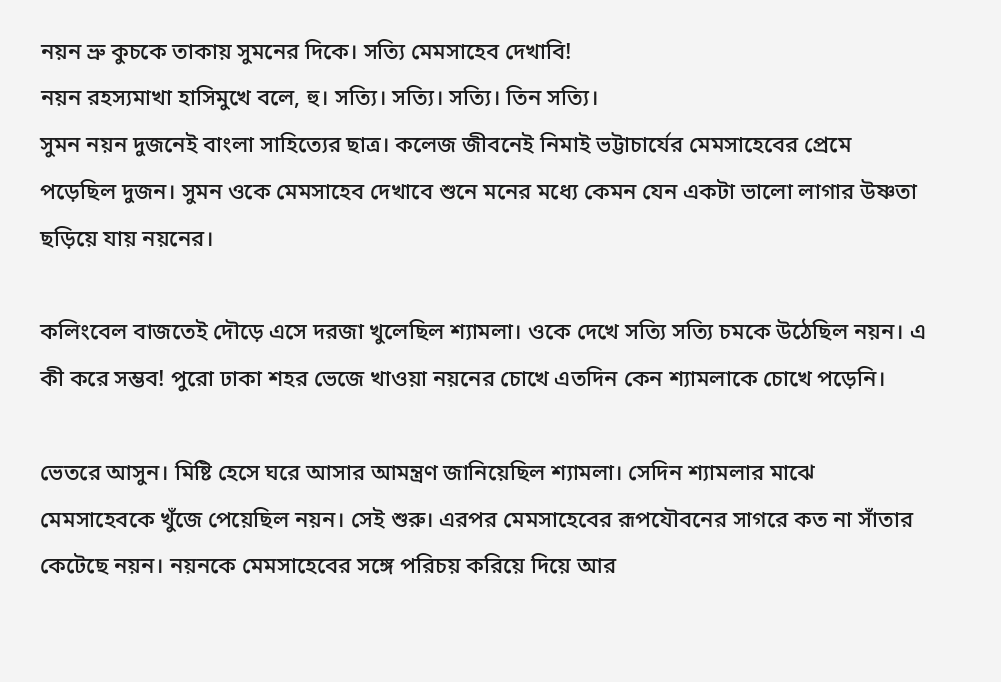নয়ন ভ্রু কুচকে তাকায় সুমনের দিকে। সত্যি মেমসাহেব দেখাবি!
নয়ন রহস্যমাখা হাসিমুখে বলে, হু। সত্যি। সত্যি। সত্যি। তিন সত্যি।
সুমন নয়ন দুজনেই বাংলা সাহিত্যের ছাত্র। কলেজ জীবনেই নিমাই ভট্টাচার্যের মেমসাহেবের প্রেমে পড়েছিল দুজন। সুমন ওকে মেমসাহেব দেখাবে শুনে মনের মধ্যে কেমন যেন একটা ভালো লাগার উষ্ণতা ছড়িয়ে যায় নয়নের।

কলিংবেল বাজতেই দৌড়ে এসে দরজা খুলেছিল শ্যামলা। ওকে দেখে সত্যি সত্যি চমকে উঠেছিল নয়ন। এ কী করে সম্ভব! পুরো ঢাকা শহর ভেজে খাওয়া নয়নের চোখে এতদিন কেন শ্যামলাকে চোখে পড়েনি।

ভেতরে আসুন। মিষ্টি হেসে ঘরে আসার আমন্ত্রণ জানিয়েছিল শ্যামলা। সেদিন শ্যামলার মাঝে মেমসাহেবকে খুঁজে পেয়েছিল নয়ন। সেই শুরু। এরপর মেমসাহেবের রূপযৌবনের সাগরে কত না সাঁতার কেটেছে নয়ন। নয়নকে মেমসাহেবের সঙ্গে পরিচয় করিয়ে দিয়ে আর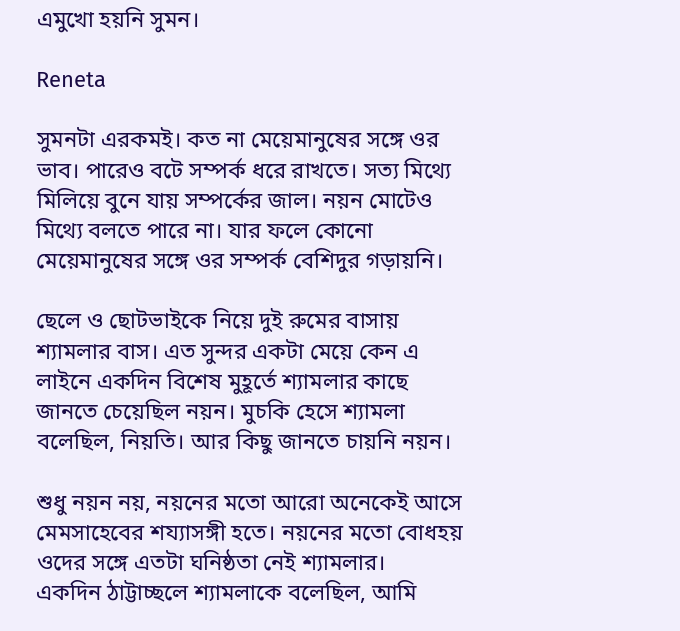এমুখো হয়নি সুমন।

Reneta

সুমনটা এরকমই। কত না মেয়েমানুষের সঙ্গে ওর ভাব। পারেও বটে সম্পর্ক ধরে রাখতে। সত্য মিথ্যে মিলিয়ে বুনে যায় সম্পর্কের জাল। নয়ন মোটেও মিথ্যে বলতে পারে না। যার ফলে কোনো মেয়েমানুষের সঙ্গে ওর সম্পর্ক বেশিদুর গড়ায়নি।

ছেলে ও ছোটভাইকে নিয়ে দুই রুমের বাসায় শ্যামলার বাস। এত সুন্দর একটা মেয়ে কেন এ লাইনে একদিন বিশেষ মুহূর্তে শ্যামলার কাছে জানতে চেয়েছিল নয়ন। মুচকি হেসে শ্যামলা বলেছিল, নিয়তি। আর কিছু জানতে চায়নি নয়ন।

শুধু নয়ন নয়, নয়নের মতো আরো অনেকেই আসে মেমসাহেবের শয্যাসঙ্গী হতে। নয়নের মতো বোধহয় ওদের সঙ্গে এতটা ঘনিষ্ঠতা নেই শ্যামলার।
একদিন ঠাট্টাচ্ছলে শ্যামলাকে বলেছিল, আমি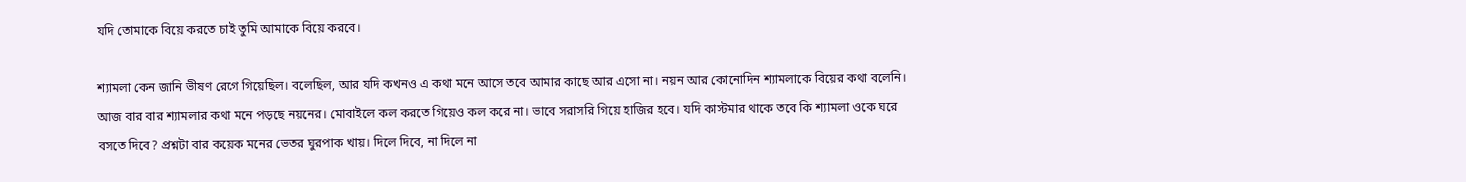যদি তোমাকে বিয়ে করতে চাই তুমি আমাকে বিয়ে করবে।

শ্যামলা কেন জানি ভীষণ রেগে গিয়েছিল। বলেছিল, আর যদি কখনও এ কথা মনে আসে তবে আমার কাছে আর এসো না। নয়ন আর কোনোদিন শ্যামলাকে বিয়ের কথা বলেনি।
আজ বার বার শ্যামলার কথা মনে পড়ছে নয়নের। মোবাইলে কল করতে গিয়েও কল করে না। ভাবে সরাসরি গিয়ে হাজির হবে। যদি কাস্টমার থাকে তবে কি শ্যামলা ওকে ঘরে বসতে দিবে? প্রশ্নটা বার কয়েক মনের ভেতর ঘুরপাক খায়। দিলে দিবে, না দিলে না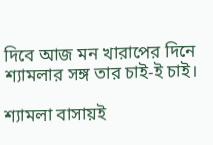দিবে আজ মন খারাপের দিনে শ্যামলার সঙ্গ তার চাই-ই চাই।

শ্যামলা বাসায়ই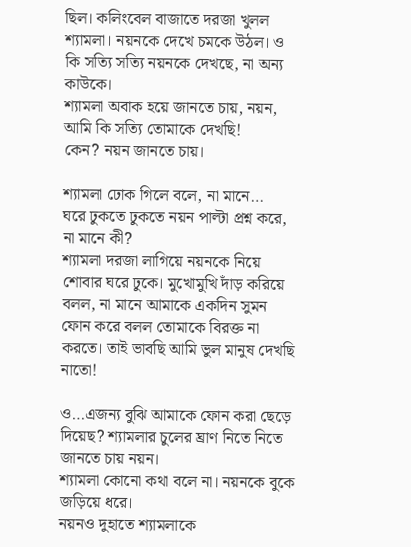ছিল। কলিংবেল বাজাতে দরজা খুলল শ্যামলা। নয়নকে দেখে চমকে উঠল। ও কি সত্যি সত্যি নয়নকে দেখছে, না অন্য কাউকে।
শ্যামলা অবাক হয়ে জানতে চায়, নয়ন, আমি কি সত্যি তোমাকে দেখছি!
কেন? নয়ন জানতে চায়।

শ্যামলা ঢোক গিলে বলে, না মানে…
ঘরে ঢুকতে ঢুকতে নয়ন পাল্টা প্রশ্ন করে, না মানে কী?
শ্যামলা দরজা লাগিয়ে নয়নকে নিয়ে শোবার ঘরে ঢুকে। মুখোমুখি দাঁড় করিয়ে বলল, না মানে আমাকে একদিন সুমন ফোন করে বলল তোমাকে বিরক্ত না করতে। তাই ভাবছি আমি ভুল মানুষ দেখছি নাতো!

ও…এজন্য বুঝি আমাকে ফোন করা ছেড়ে দিয়েছ? শ্যামলার চুলের ঘ্রাণ নিতে নিতে জানতে চায় নয়ন।
শ্যামলা কোনো কথা বলে না। নয়নকে বুকে জড়িয়ে ধরে।
নয়নও দুহাতে শ্যামলাকে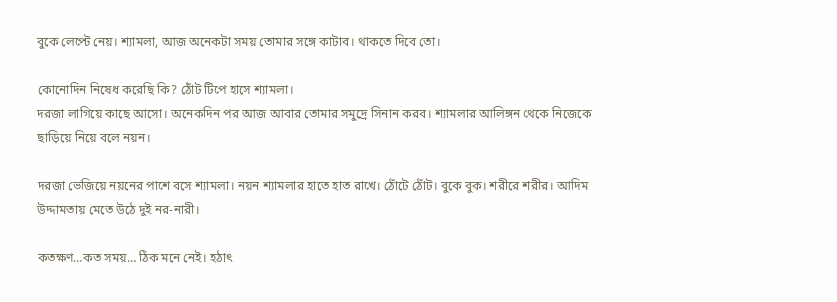বুকে লেপ্টে নেয়। শ্যামলা, আজ অনেকটা সময় তোমার সঙ্গে কাটাব। থাকতে দিবে তো।

কোনোদিন নিষেধ করেছি কি? ঠোঁট টিপে হাসে শ্যামলা।
দরজা লাগিয়ে কাছে আসো। অনেকদিন পর আজ আবার তোমার সমুদ্রে সিনান করব। শ্যামলার আলিঙ্গন থেকে নিজেকে ছাড়িয়ে নিয়ে বলে নয়ন।

দরজা ভেজিয়ে নয়নের পাশে বসে শ্যামলা। নয়ন শ্যামলার হাতে হাত রাখে। ঠোঁটে ঠোঁট। বুকে বুক। শরীরে শরীর। আদিম উদ্দামতায় মেতে উঠে দুই নর-নারী।

কতক্ষণ…কত সময়… ঠিক মনে নেই। হঠাৎ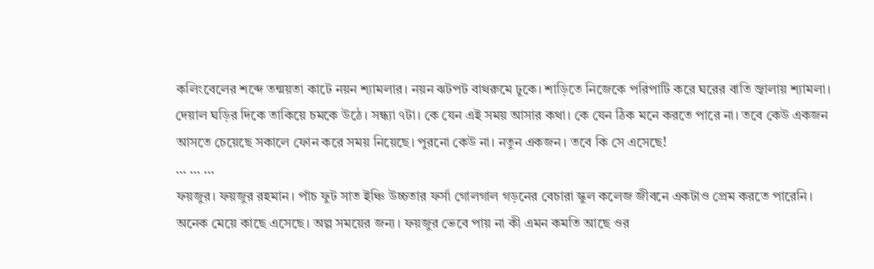কলিংবেলের শব্দে তন্ময়তা কাটে নয়ন শ্যামলার। নয়ন ঝটপট বাথরুমে ঢুকে। শাড়িতে নিজেকে পরিপাটি করে ঘরের বাতি জ্বালায় শ্যামলা। দেয়াল ঘড়ির দিকে তাকিয়ে চমকে উঠে। সন্ধ্যা ৭টা। কে যেন এই সময় আসার কথা। কে যেন ঠিক মনে করতে পারে না। তবে কেউ একজন আসতে চেয়েছে সকালে ফোন করে সময় নিয়েছে। পুরনো কেউ না। নতুন একজন। তবে কি সে এসেছে!
… … …
ফয়জুর। ফয়জুর রহমান। পাঁচ ফুট সাত ইঞ্চি উচ্চতার ফর্সা গোলগাল গড়নের বেচারা স্কুল কলেজ জীবনে একটাও প্রেম করতে পারেনি। অনেক মেয়ে কাছে এসেছে। অল্প সময়ের জন্য। ফয়জুর ভেবে পায় না কী এমন কমতি আছে ওর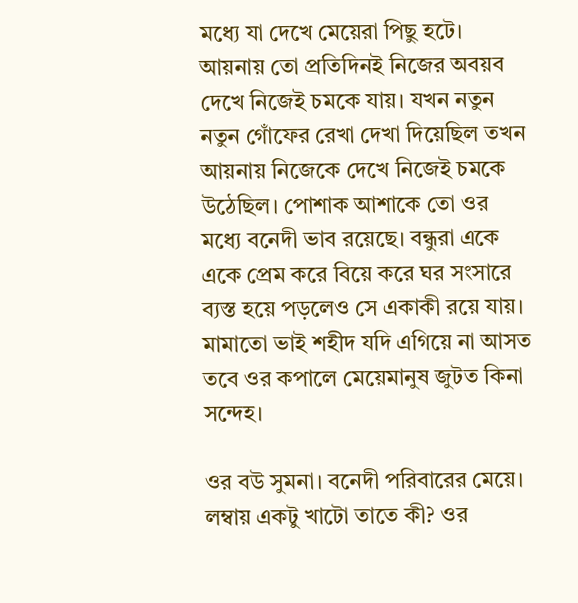মধ্যে যা দেখে মেয়েরা পিছু হটে।
আয়নায় তো প্রতিদিনই নিজের অবয়ব দেখে নিজেই চমকে যায়। যখন নতুন নতুন গোঁফের রেখা দেখা দিয়েছিল তখন আয়নায় নিজেকে দেখে নিজেই চমকে উঠেছিল। পোশাক আশাকে তো ওর মধ্যে বনেদী ভাব রয়েছে। বন্ধুরা একে একে প্রেম করে বিয়ে করে ঘর সংসারে ব্যস্ত হয়ে পড়লেও সে একাকী রয়ে যায়। মামাতো ভাই শহীদ যদি এগিয়ে না আসত তবে ওর কপালে মেয়েমানুষ জুটত কিনা সন্দেহ।

ওর বউ সুমনা। বনেদী পরিবারের মেয়ে। লম্বায় একটু খাটো তাতে কী? ওর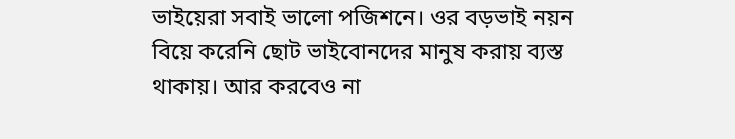ভাইয়েরা সবাই ভালো পজিশনে। ওর বড়ভাই নয়ন বিয়ে করেনি ছোট ভাইবোনদের মানুষ করায় ব্যস্ত থাকায়। আর করবেও না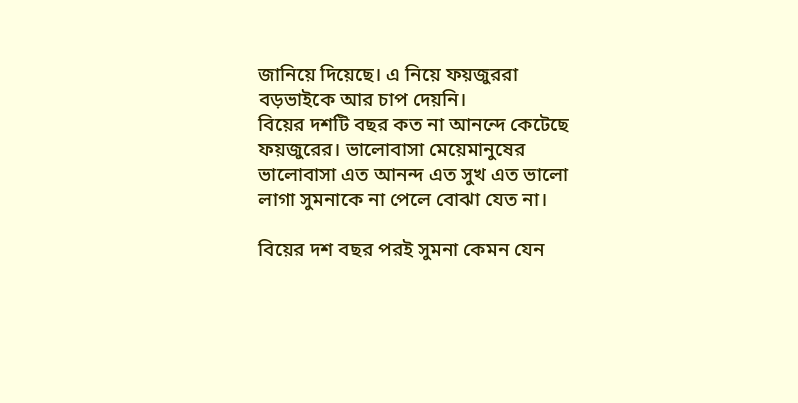জানিয়ে দিয়েছে। এ নিয়ে ফয়জুররা বড়ভাইকে আর চাপ দেয়নি।
বিয়ের দশটি বছর কত না আনন্দে কেটেছে ফয়জুরের। ভালোবাসা মেয়েমানুষের ভালোবাসা এত আনন্দ এত সুখ এত ভালো লাগা সুমনাকে না পেলে বোঝা যেত না।

বিয়ের দশ বছর পরই সুমনা কেমন যেন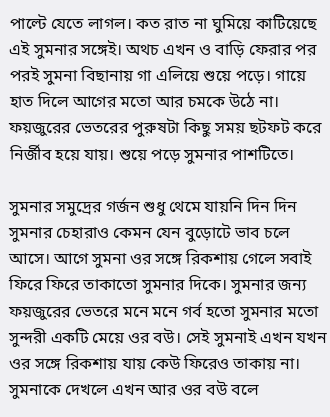পাল্টে যেতে লাগল। কত রাত না ঘুমিয়ে কাটিয়েছে এই সুমনার সঙ্গেই। অথচ এখন ও বাড়ি ফেরার পর পরই সুমনা বিছানায় গা এলিয়ে শুয়ে পড়ে। গায়ে হাত দিলে আগের মতো আর চমকে উঠে না। ফয়জুরের ভেতরের পুরুষটা কিছু সময় ছটফট করে নির্জীব হয়ে যায়। শুয়ে পড়ে সুমনার পাশটিতে।

সুমনার সমুদ্রের গর্জন শুধু থেমে যায়নি দিন দিন সুমনার চেহারাও কেমন যেন বুড়োটে ভাব চলে আসে। আগে সুমনা ওর সঙ্গে রিকশায় গেলে সবাই ফিরে ফিরে তাকাতো সুমনার দিকে। সুমনার জন্য ফয়জুরের ভেতরে মনে মনে গর্ব হতো সুমনার মতো সুন্দরী একটি মেয়ে ওর বউ। সেই সুমনাই এখন যখন ওর সঙ্গে রিকশায় যায় কেউ ফিরেও তাকায় না। সুমনাকে দেখলে এখন আর ওর বউ বলে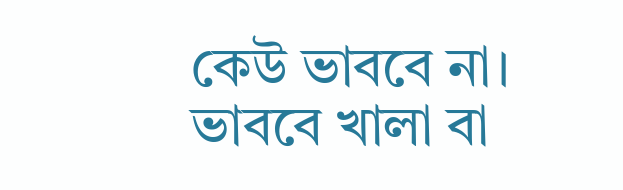কেউ ভাববে না। ভাববে খালা বা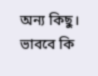অন্য কিছু। ভাববে কি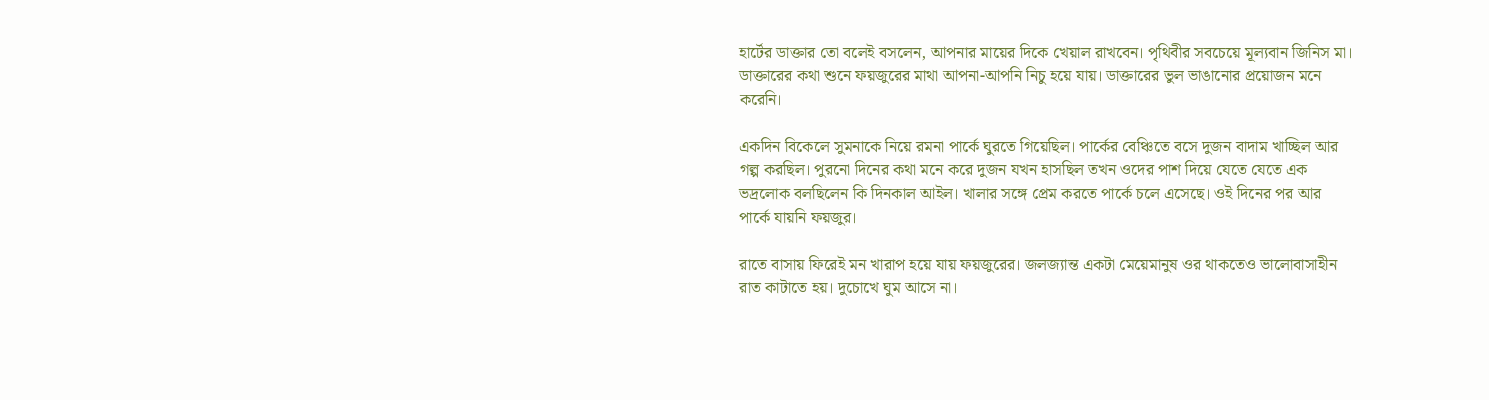হার্টের ডাক্তার তো বলেই বসলেন, আপনার মায়ের দিকে খেয়াল রাখবেন। পৃথিবীর সবচেয়ে মূল্যবান জিনিস মা। ডাক্তারের কথা শুনে ফয়জুরের মাথা আপনা-আপনি নিচু হয়ে যায়। ডাক্তারের ভুল ভাঙানোর প্রয়োজন মনে করেনি।

একদিন বিকেলে সুমনাকে নিয়ে রমনা পার্কে ঘুরতে গিয়েছিল। পার্কের বেঞ্চিতে বসে দুজন বাদাম খাচ্ছিল আর গল্প করছিল। পুরনো দিনের কথা মনে করে দুজন যখন হাসছিল তখন ওদের পাশ দিয়ে যেতে যেতে এক ভদ্রলোক বলছিলেন কি দিনকাল আইল। খালার সঙ্গে প্রেম করতে পার্কে চলে এসেছে। ওই দিনের পর আর পার্কে যায়নি ফয়জুর।

রাতে বাসায় ফিরেই মন খারাপ হয়ে যায় ফয়জুরের। জলজ্যান্ত একটা মেয়েমানুষ ওর থাকতেও ভালোবাসাহীন রাত কাটাতে হয়। দুচোখে ঘুম আসে না।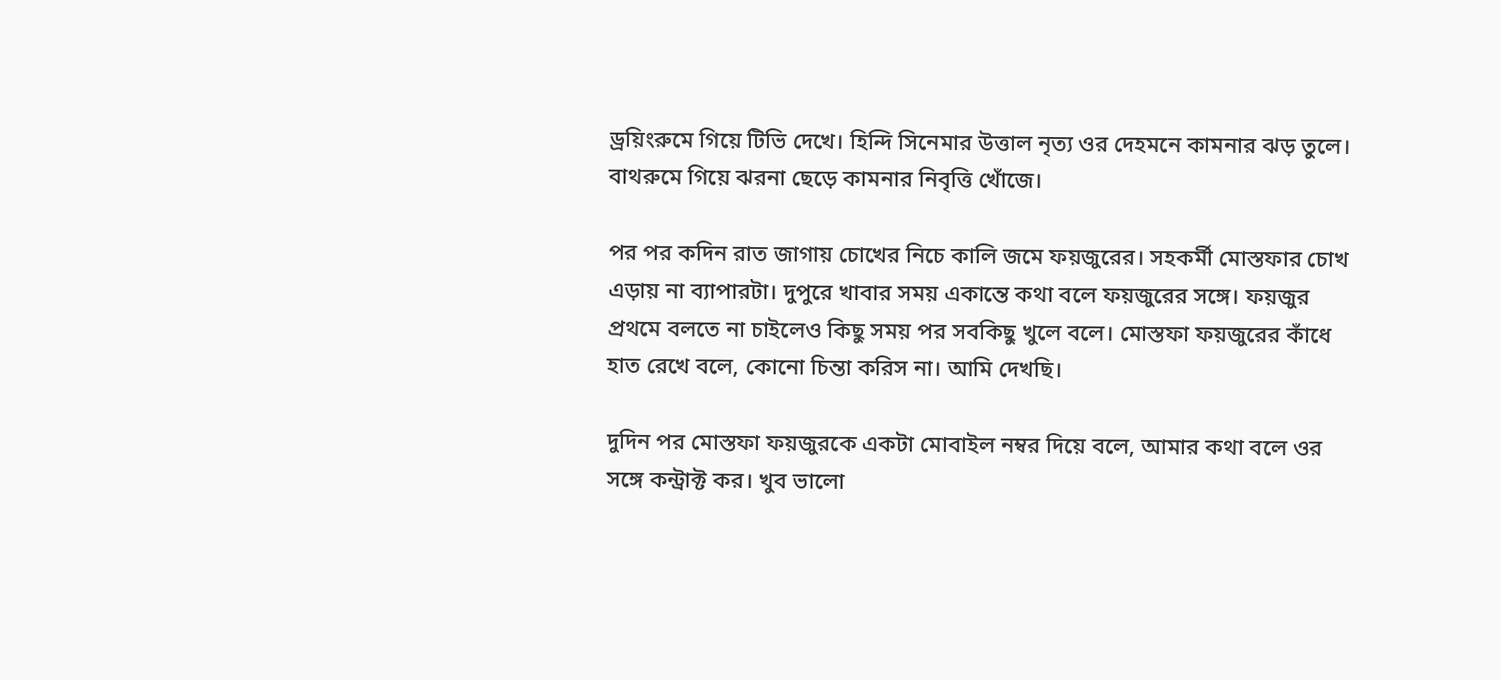ড্রয়িংরুমে গিয়ে টিভি দেখে। হিন্দি সিনেমার উত্তাল নৃত্য ওর দেহমনে কামনার ঝড় তুলে। বাথরুমে গিয়ে ঝরনা ছেড়ে কামনার নিবৃত্তি খোঁজে।

পর পর কদিন রাত জাগায় চোখের নিচে কালি জমে ফয়জুরের। সহকর্মী মোস্তফার চোখ এড়ায় না ব্যাপারটা। দুপুরে খাবার সময় একান্তে কথা বলে ফয়জুরের সঙ্গে। ফয়জুর প্রথমে বলতে না চাইলেও কিছু সময় পর সবকিছু খুলে বলে। মোস্তফা ফয়জুরের কাঁধে হাত রেখে বলে, কোনো চিন্তা করিস না। আমি দেখছি।

দুদিন পর মোস্তফা ফয়জুরকে একটা মোবাইল নম্বর দিয়ে বলে, আমার কথা বলে ওর সঙ্গে কন্ট্রাক্ট কর। খুব ভালো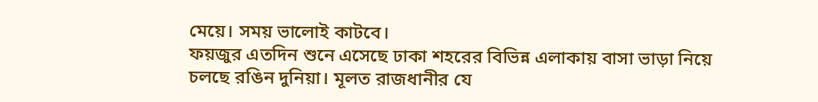মেয়ে। সময় ভালোই কাটবে।
ফয়জুর এতদিন শুনে এসেছে ঢাকা শহরের বিভিন্ন এলাকায় বাসা ভাড়া নিয়ে চলছে রঙিন দুনিয়া। মূলত রাজধানীর যে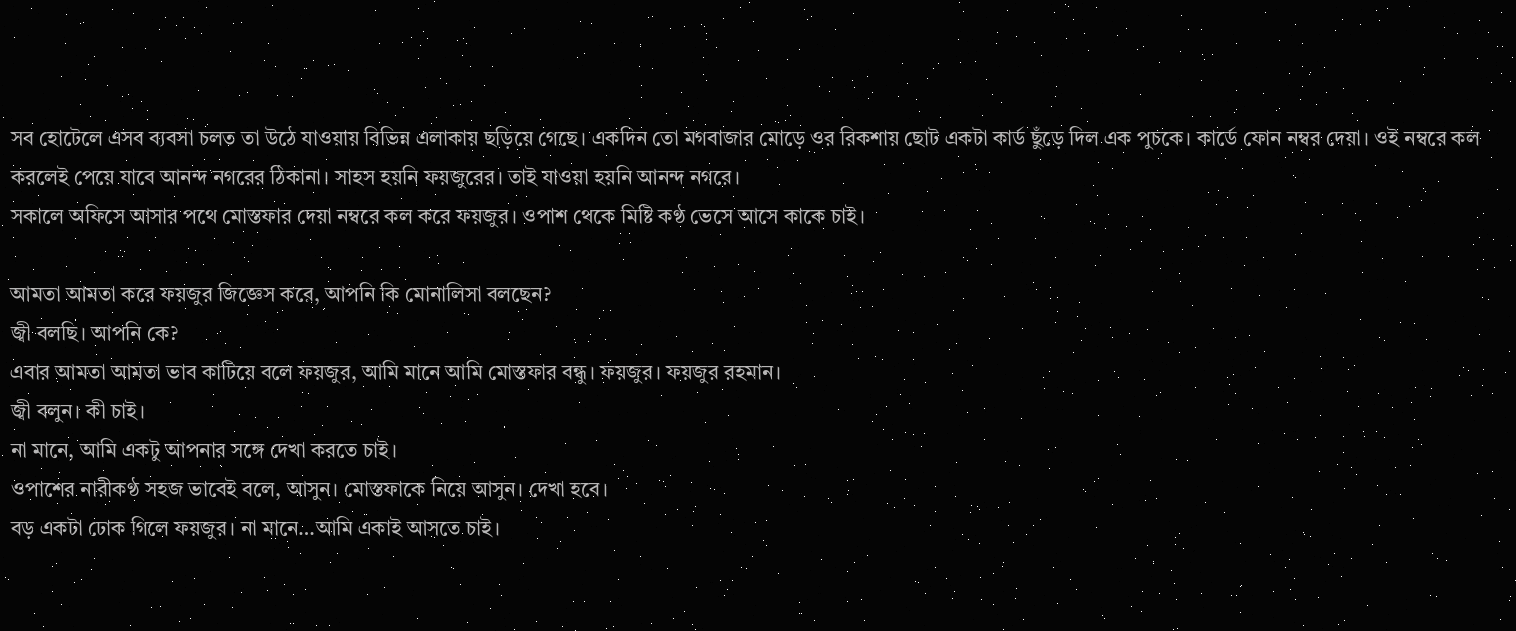সব হোটেলে এসব ব্যবসা চলত তা উঠে যাওয়ায় বিভিন্ন এলাকায় ছড়িয়ে গেছে। একদিন তো মগবাজার মোড়ে ওর রিকশায় ছোট একটা কার্ড ছুঁড়ে দিল এক পুচকে। কার্ডে ফোন নম্বর দেয়া। ওই নম্বরে কল করলেই পেয়ে যাবে আনন্দ নগরের ঠিকানা। সাহস হয়নি ফয়জুরের। তাই যাওয়া হয়নি আনন্দ নগরে।
সকালে অফিসে আসার পথে মোস্তফার দেয়া নম্বরে কল করে ফয়জুর। ওপাশ থেকে মিষ্টি কণ্ঠ ভেসে আসে কাকে চাই।

আমতা আমতা করে ফয়জুর জিজ্ঞেস করে, আপনি কি মোনালিসা বলছেন?
জ্বী বলছি। আপনি কে?
এবার আমতা আমতা ভাব কাটিয়ে বলে ফয়জুর, আমি মানে আমি মোস্তফার বন্ধু। ফয়জুর। ফয়জুর রহমান।
জ্বী বলুন। কী চাই।
না মানে, আমি একটু আপনার সঙ্গে দেখা করতে চাই।
ওপাশের নারীকণ্ঠ সহজ ভাবেই বলে, আসুন। মোস্তফাকে নিয়ে আসুন। দেখা হবে।
বড় একটা ঢোক গিলে ফয়জুর। না মানে…আমি একাই আসতে চাই।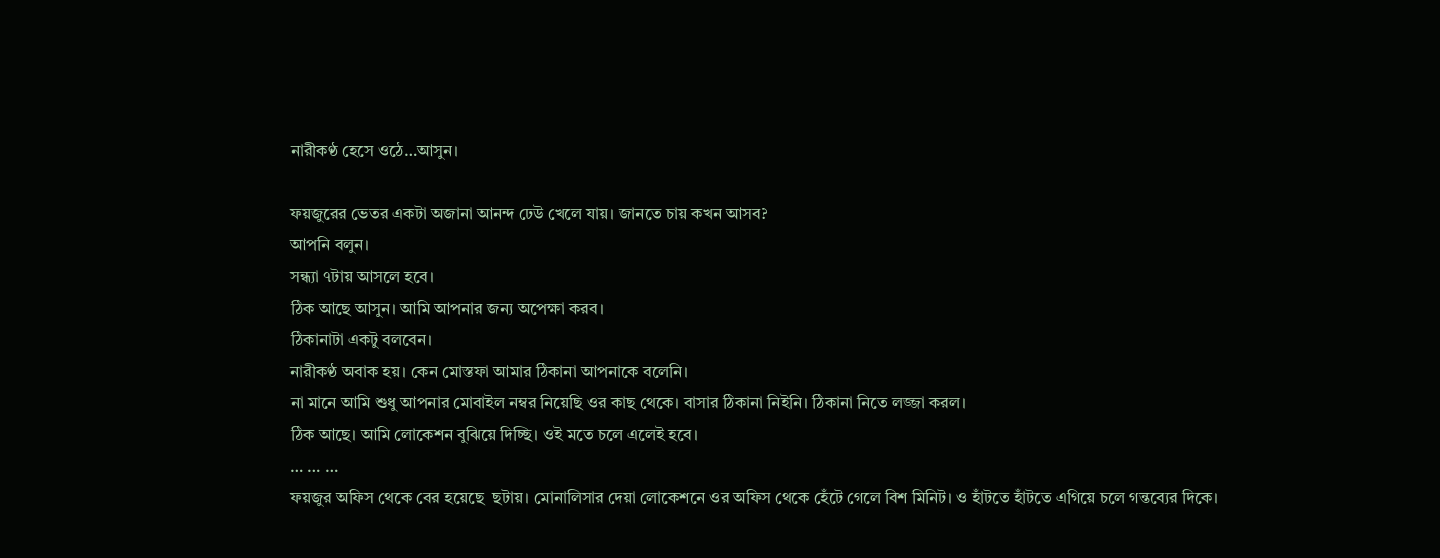নারীকণ্ঠ হেসে ওঠে…আসুন।

ফয়জুরের ভেতর একটা অজানা আনন্দ ঢেউ খেলে যায়। জানতে চায় কখন আসব?
আপনি বলুন।
সন্ধ্যা ৭টায় আসলে হবে।
ঠিক আছে আসুন। আমি আপনার জন্য অপেক্ষা করব।
ঠিকানাটা একটু বলবেন।
নারীকণ্ঠ অবাক হয়। কেন মোস্তফা আমার ঠিকানা আপনাকে বলেনি।
না মানে আমি শুধু আপনার মোবাইল নম্বর নিয়েছি ওর কাছ থেকে। বাসার ঠিকানা নিইনি। ঠিকানা নিতে লজ্জা করল।
ঠিক আছে। আমি লোকেশন বুঝিয়ে দিচ্ছি। ওই মতে চলে এলেই হবে।
… … …
ফয়জুর অফিস থেকে বের হয়েছে  ছটায়। মোনালিসার দেয়া লোকেশনে ওর অফিস থেকে হেঁটে গেলে বিশ মিনিট। ও হাঁটতে হাঁটতে এগিয়ে চলে গন্তব্যের দিকে।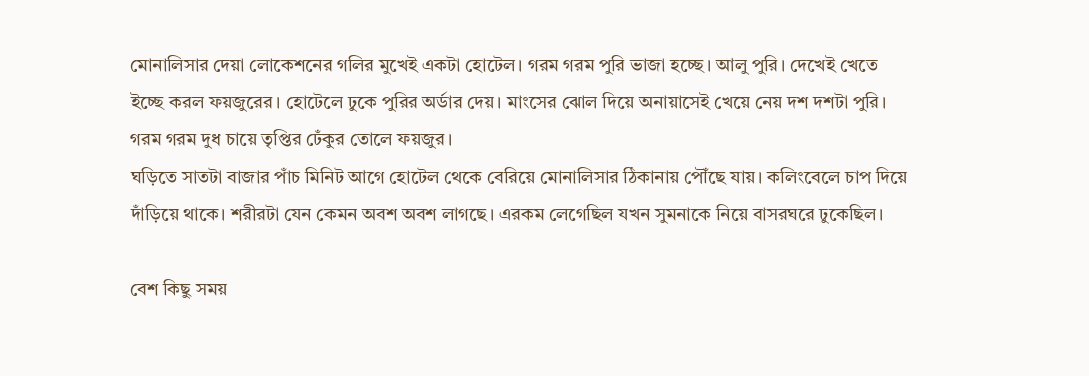মোনালিসার দেয়া লোকেশনের গলির মুখেই একটা হোটেল। গরম গরম পুরি ভাজা হচ্ছে। আলু পুরি। দেখেই খেতে ইচ্ছে করল ফয়জুরের। হোটেলে ঢুকে পুরির অর্ডার দেয়। মাংসের ঝোল দিয়ে অনায়াসেই খেয়ে নেয় দশ দশটা পুরি। গরম গরম দুধ চায়ে তৃপ্তির ঢেঁকুর তোলে ফয়জুর।
ঘড়িতে সাতটা বাজার পাঁচ মিনিট আগে হোটেল থেকে বেরিয়ে মোনালিসার ঠিকানায় পৌঁছে যায়। কলিংবেলে চাপ দিয়ে দাঁড়িয়ে থাকে। শরীরটা যেন কেমন অবশ অবশ লাগছে। এরকম লেগেছিল যখন সুমনাকে নিয়ে বাসরঘরে ঢুকেছিল।

বেশ কিছু সময়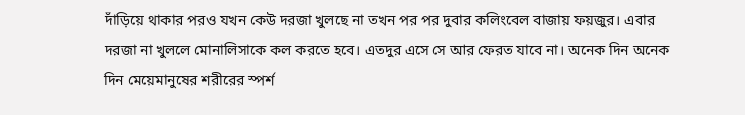দাঁড়িয়ে থাকার পরও যখন কেউ দরজা খুলছে না তখন পর পর দুবার কলিংবেল বাজায় ফয়জুর। এবার দরজা না খুললে মোনালিসাকে কল করতে হবে। এতদুর এসে সে আর ফেরত যাবে না। অনেক দিন অনেক দিন মেয়েমানুষের শরীরের স্পর্শ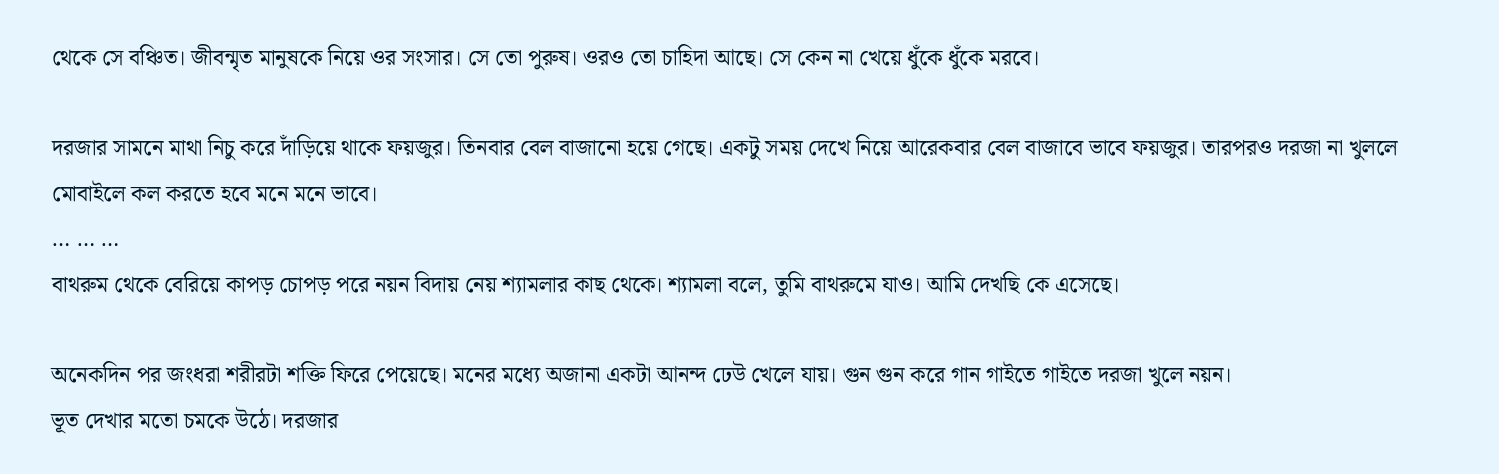থেকে সে বঞ্চিত। জীবন্মৃত মানুষকে নিয়ে ওর সংসার। সে তো পুরুষ। ওরও তো চাহিদা আছে। সে কেন না খেয়ে ধুঁকে ধুঁকে মরবে।

দরজার সামনে মাথা নিচু করে দাঁড়িয়ে থাকে ফয়জুর। তিনবার বেল বাজানো হয়ে গেছে। একটু সময় দেখে নিয়ে আরেকবার বেল বাজাবে ভাবে ফয়জুর। তারপরও দরজা না খুললে মোবাইলে কল করতে হবে মনে মনে ভাবে।
… … …
বাথরুম থেকে বেরিয়ে কাপড় চোপড় পরে নয়ন বিদায় নেয় শ্যামলার কাছ থেকে। শ্যামলা বলে, তুমি বাথরুমে যাও। আমি দেখছি কে এসেছে।

অনেকদিন পর জংধরা শরীরটা শক্তি ফিরে পেয়েছে। মনের মধ্যে অজানা একটা আনন্দ ঢেউ খেলে যায়। গুন গুন করে গান গাইতে গাইতে দরজা খুলে নয়ন।
ভূত দেখার মতো চমকে উঠে। দরজার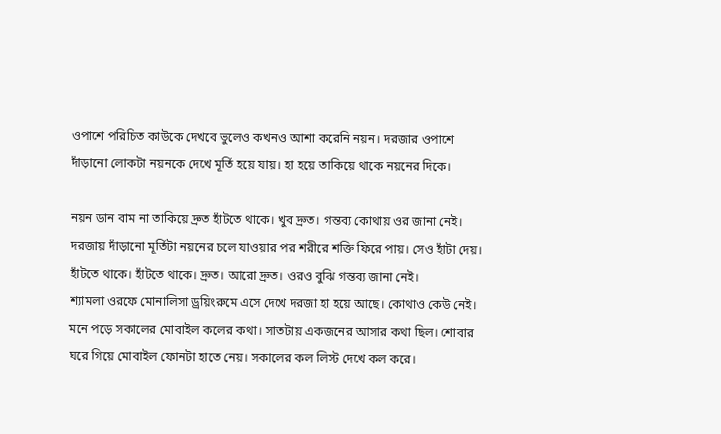ওপাশে পরিচিত কাউকে দেখবে ভুলেও কখনও আশা করেনি নয়ন। দরজার ওপাশে দাঁড়ানো লোকটা নয়নকে দেখে মূর্তি হয়ে যায়। হা হয়ে তাকিয়ে থাকে নয়নের দিকে।

নয়ন ডান বাম না তাকিয়ে দ্রুত হাঁটতে থাকে। খুব দ্রুত। গন্তব্য কোথায় ওর জানা নেই।
দরজায় দাঁড়ানো মূর্তিটা নয়নের চলে যাওয়ার পর শরীরে শক্তি ফিরে পায়। সেও হাঁটা দেয়। হাঁটতে থাকে। হাঁটতে থাকে। দ্রুত। আরো দ্রুত। ওরও বুঝি গন্তব্য জানা নেই।
শ্যামলা ওরফে মোনালিসা ড্রয়িংরুমে এসে দেখে দরজা হা হয়ে আছে। কোথাও কেউ নেই।
মনে পড়ে সকালের মোবাইল কলের কথা। সাতটায় একজনের আসার কথা ছিল। শোবার ঘরে গিয়ে মোবাইল ফোনটা হাতে নেয়। সকালের কল লিস্ট দেখে কল করে।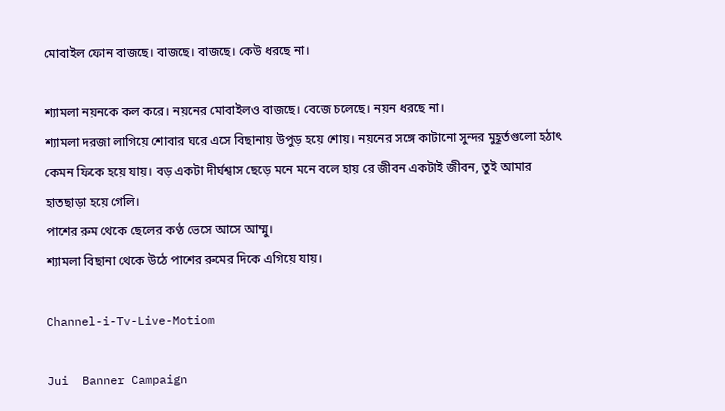মোবাইল ফোন বাজছে। বাজছে। বাজছে। কেউ ধরছে না।

শ্যামলা নয়নকে কল করে। নয়নের মোবাইলও বাজছে। বেজে চলেছে। নয়ন ধরছে না।
শ্যামলা দরজা লাগিয়ে শোবার ঘরে এসে বিছানায় উপুড় হয়ে শোয়। নয়নের সঙ্গে কাটানো সুন্দর মুহূর্তগুলো হঠাৎ কেমন ফিকে হয়ে যায়। বড় একটা দীর্ঘশ্বাস ছেড়ে মনে মনে বলে হায় রে জীবন একটাই জীবন, তুই আমার হাতছাড়া হয়ে গেলি।
পাশের রুম থেকে ছেলের কণ্ঠ ভেসে আসে আম্মু।
শ্যামলা বিছানা থেকে উঠে পাশের রুমের দিকে এগিয়ে যায়।

Channel-i-Tv-Live-Motiom

Jui  Banner Campaign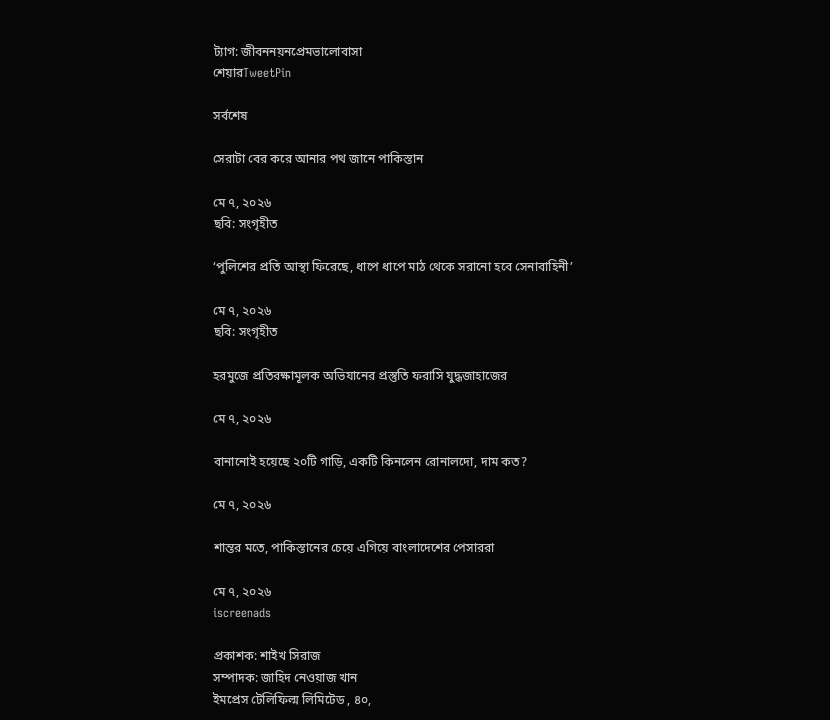ট্যাগ: জীবননয়নপ্রেমভালোবাসা
শেয়ারTweetPin

সর্বশেষ

সেরাটা বের করে আনার পথ জানে পাকিস্তান

মে ৭, ২০২৬
ছবি: সংগৃহীত

‘পুলিশের প্রতি আস্থা ফিরেছে, ধাপে ধাপে মাঠ থেকে সরানো হবে সেনাবাহিনী’

মে ৭, ২০২৬
ছবি: সংগৃহীত

হরমুজে প্রতিরক্ষামূলক অভিযানের প্রস্তুতি ফরাসি যুদ্ধজাহাজের

মে ৭, ২০২৬

বানানোই হয়েছে ২০টি গাড়ি, একটি কিনলেন রোনালদো, দাম কত?

মে ৭, ২০২৬

শান্তর মতে, পাকিস্তানের চেয়ে এগিয়ে বাংলাদেশের পেসাররা

মে ৭, ২০২৬
iscreenads

প্রকাশক: শাইখ সিরাজ
সম্পাদক: জাহিদ নেওয়াজ খান
ইমপ্রেস টেলিফিল্ম লিমিটেড , ৪০,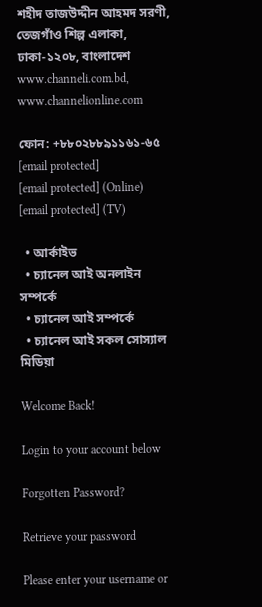শহীদ তাজউদ্দীন আহমদ সরণী, তেজগাঁও শিল্প এলাকা, ঢাকা-১২০৮, বাংলাদেশ
www.channeli.com.bd,
www.channelionline.com

ফোন: +৮৮০২৮৮৯১১৬১-৬৫
[email protected]
[email protected] (Online)
[email protected] (TV)

  • আর্কাইভ
  • চ্যানেল আই অনলাইন সম্পর্কে
  • চ্যানেল আই সম্পর্কে
  • চ্যানেল আই সকল সোস্যাল মিডিয়া

Welcome Back!

Login to your account below

Forgotten Password?

Retrieve your password

Please enter your username or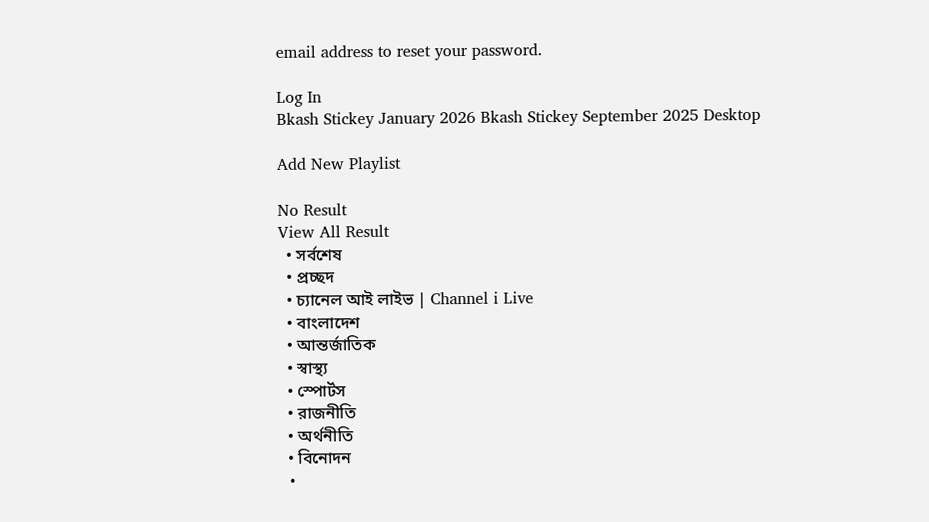email address to reset your password.

Log In
Bkash Stickey January 2026 Bkash Stickey September 2025 Desktop

Add New Playlist

No Result
View All Result
  • সর্বশেষ
  • প্রচ্ছদ
  • চ্যানেল আই লাইভ | Channel i Live
  • বাংলাদেশ
  • আন্তর্জাতিক
  • স্বাস্থ্য
  • স্পোর্টস
  • রাজনীতি
  • অর্থনীতি
  • বিনোদন
  •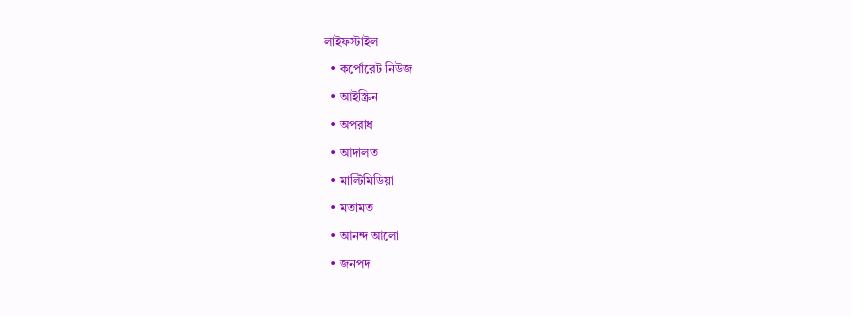লাইফস্টাইল
  • কর্পোরেট নিউজ
  • আইস্ক্রিন
  • অপরাধ
  • আদালত
  • মাল্টিমিডিয়া
  • মতামত
  • আনন্দ আলো
  • জনপদ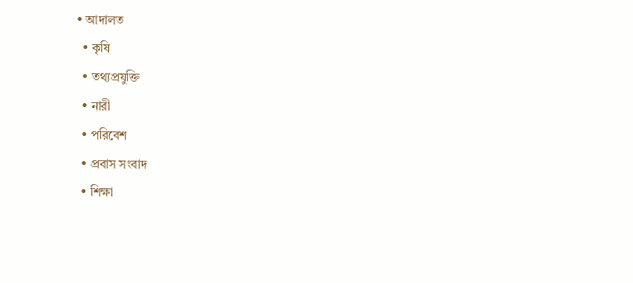• আদালত
  • কৃষি
  • তথ্যপ্রযুক্তি
  • নারী
  • পরিবেশ
  • প্রবাস সংবাদ
  • শিক্ষা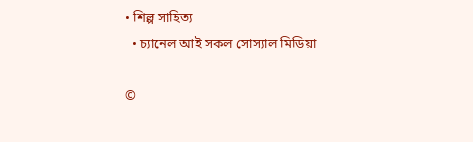• শিল্প সাহিত্য
  • চ্যানেল আই সকল সোস্যাল মিডিয়া

©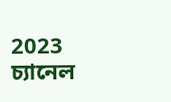2023 চ্যানেল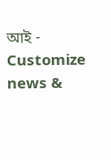আই - Customize news &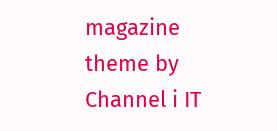magazine theme by Channel i IT